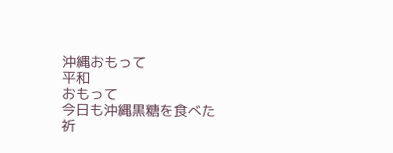沖縄おもって
平和
おもって
今日も沖縄黒糖を食べた
祈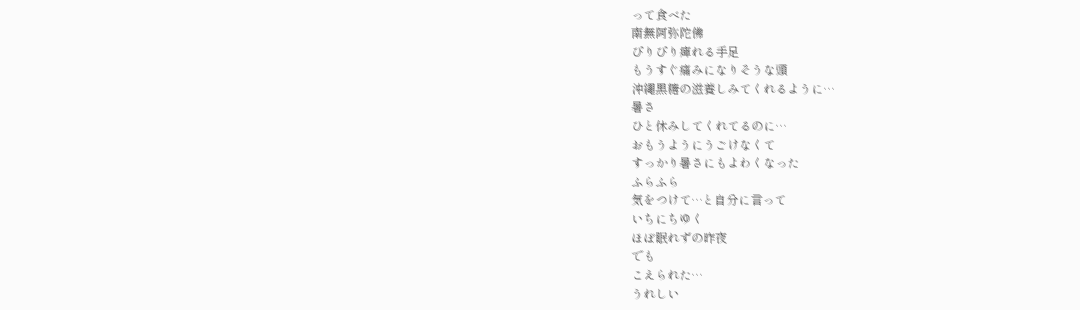って食べた
南無阿弥陀佛
ぴりぴり痺れる手足
もうすぐ痛みになりそうな頭
沖縄黒糖の滋養しみてくれるように…
暑さ
ひと休みしてくれてるのに…
おもうようにうごけなくて
すっかり暑さにもよわくなった
ふらふら
気をつけて…と自分に言って
いちにちゆく
ほぼ眠れずの昨夜
でも
こえられた…
うれしい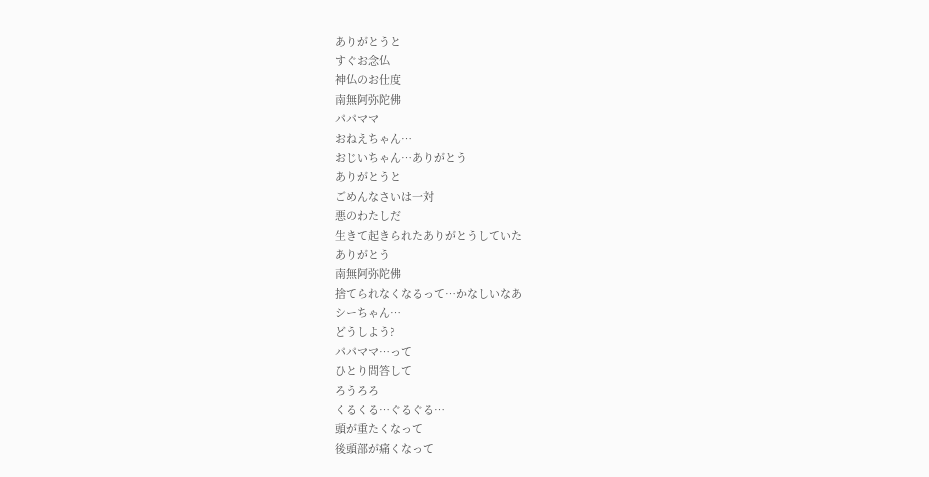ありがとうと
すぐお念仏
神仏のお仕度
南無阿弥陀佛
パパママ
おねえちゃん…
おじいちゃん…ありがとう
ありがとうと
ごめんなさいは一対
悪のわたしだ
生きて起きられたありがとうしていた
ありがとう
南無阿弥陀佛
捨てられなくなるって…かなしいなあ
シーちゃん…
どうしよう?
パパママ…って
ひとり問答して
ろうろろ
くるくる…ぐるぐる…
頭が重たくなって
後頭部が痛くなって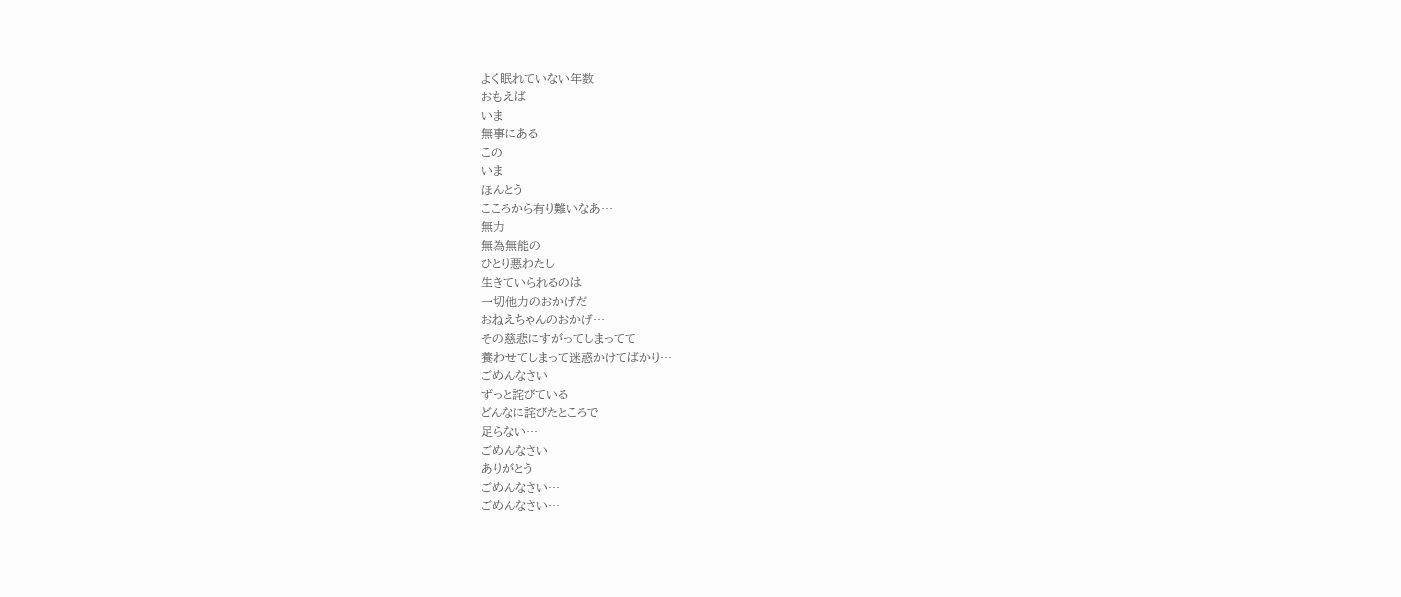よく眠れていない年数
おもえば
いま
無事にある
この
いま
ほんとう
こころから有り難いなあ…
無力
無為無能の
ひとり悪わたし
生きていられるのは
一切他力のおかげだ
おねえちゃんのおかげ…
その慈悲にすがってしまってて
養わせてしまって迷惑かけてばかり…
ごめんなさい
ずっと詫びている
どんなに詫びたところで
足らない…
ごめんなさい
ありがとう
ごめんなさい…
ごめんなさい…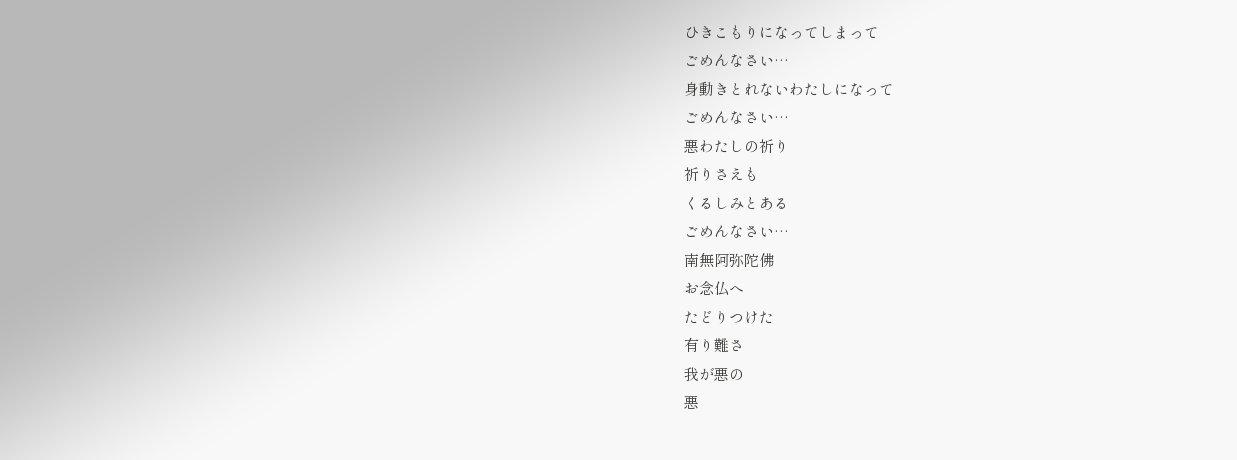ひきこもりになってしまって
ごめんなさい…
身動きとれないわたしになって
ごめんなさい…
悪わたしの祈り
祈りさえも
くるしみとある
ごめんなさい…
南無阿弥陀佛
お念仏へ
たどりつけた
有り難さ
我が悪の
悪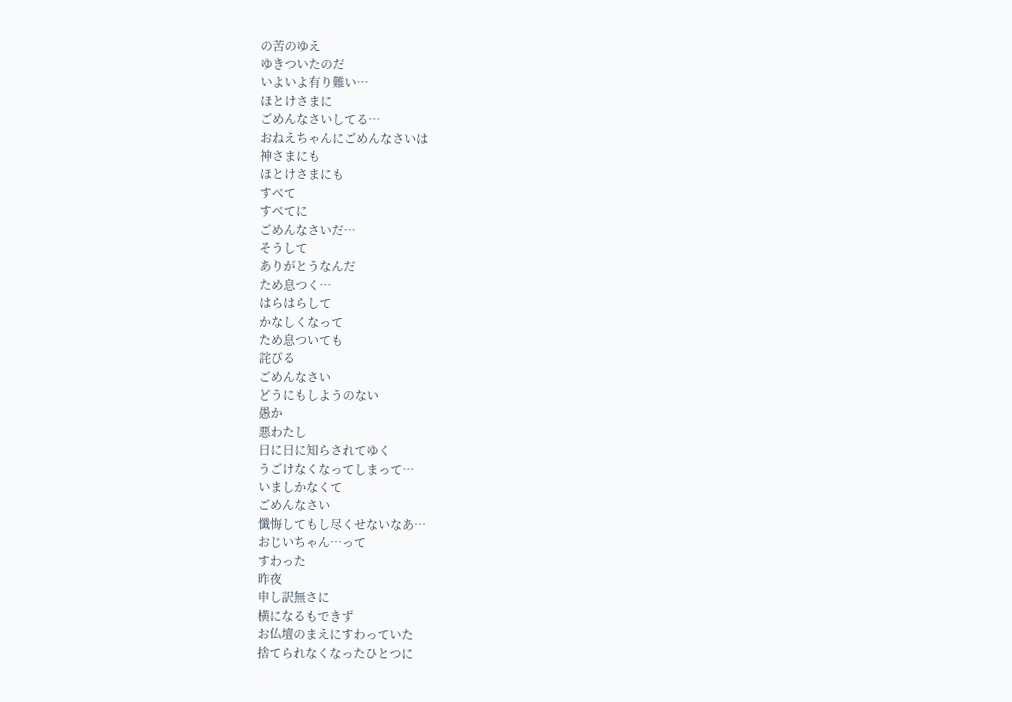の苦のゆえ
ゆきついたのだ
いよいよ有り難い…
ほとけさまに
ごめんなさいしてる…
おねえちゃんにごめんなさいは
神さまにも
ほとけさまにも
すべて
すべてに
ごめんなさいだ…
そうして
ありがとうなんだ
ため息つく…
はらはらして
かなしくなって
ため息ついても
詫びる
ごめんなさい
どうにもしようのない
愚か
悪わたし
日に日に知らされてゆく
うごけなくなってしまって…
いましかなくて
ごめんなさい
懺悔してもし尽くせないなあ…
おじいちゃん…って
すわった
昨夜
申し訳無さに
横になるもできず
お仏壇のまえにすわっていた
捨てられなくなったひとつに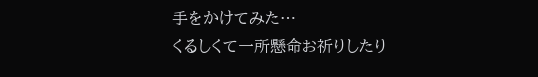手をかけてみた…
くるしくて一所懸命お祈りしたり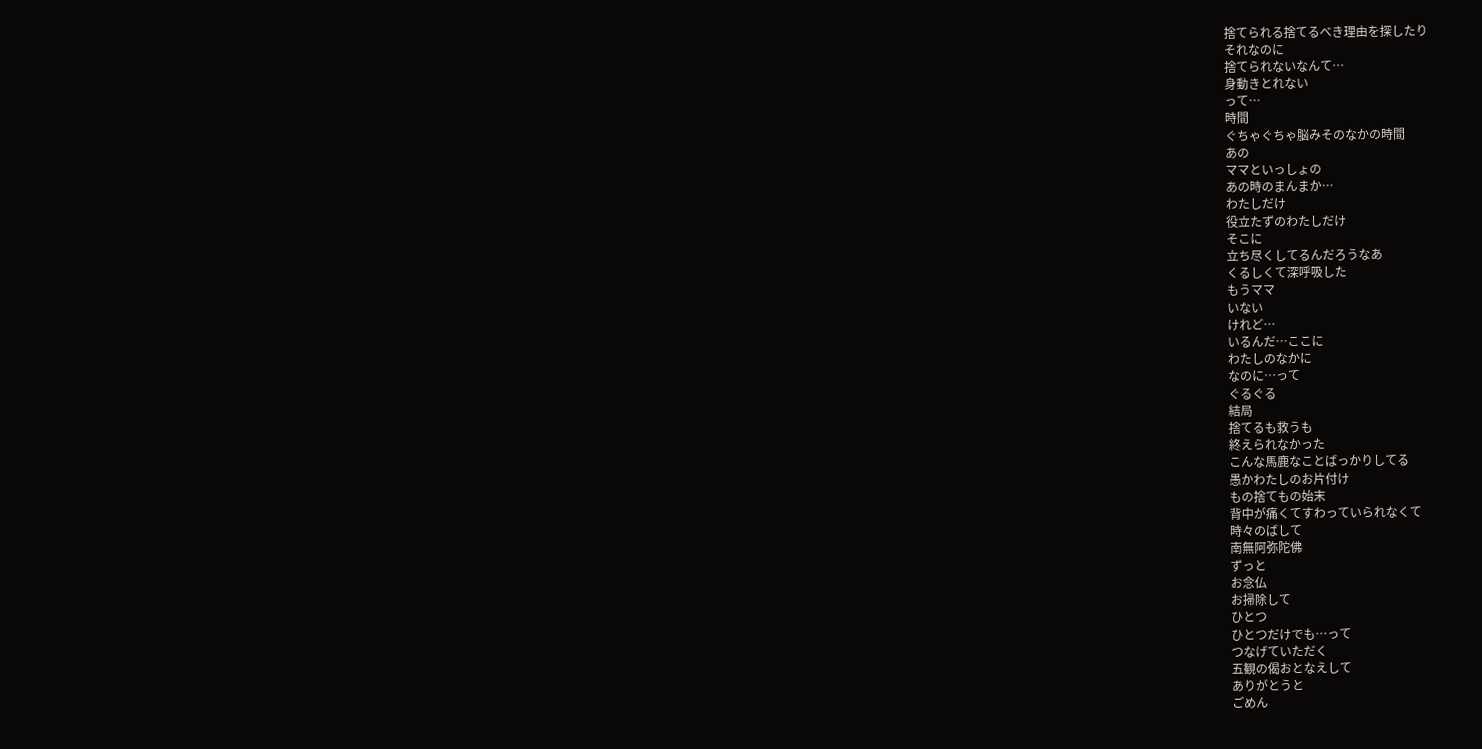捨てられる捨てるべき理由を探したり
それなのに
捨てられないなんて…
身動きとれない
って…
時間
ぐちゃぐちゃ脳みそのなかの時間
あの
ママといっしょの
あの時のまんまか…
わたしだけ
役立たずのわたしだけ
そこに
立ち尽くしてるんだろうなあ
くるしくて深呼吸した
もうママ
いない
けれど…
いるんだ…ここに
わたしのなかに
なのに…って
ぐるぐる
結局
捨てるも救うも
終えられなかった
こんな馬鹿なことばっかりしてる
愚かわたしのお片付け
もの捨てもの始末
背中が痛くてすわっていられなくて
時々のばして
南無阿弥陀佛
ずっと
お念仏
お掃除して
ひとつ
ひとつだけでも…って
つなげていただく
五観の偈おとなえして
ありがとうと
ごめん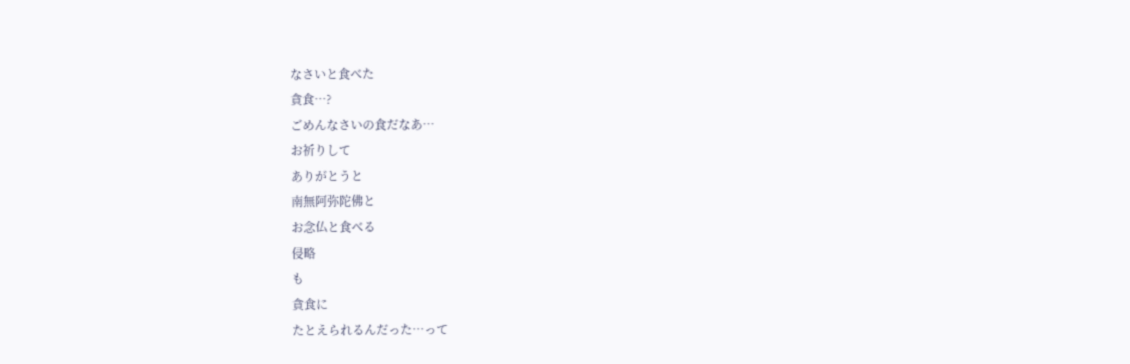なさいと食べた
貪食…?
ごめんなさいの食だなあ…
お祈りして
ありがとうと
南無阿弥陀佛と
お念仏と食べる
侵略
も
貪食に
たとえられるんだった…って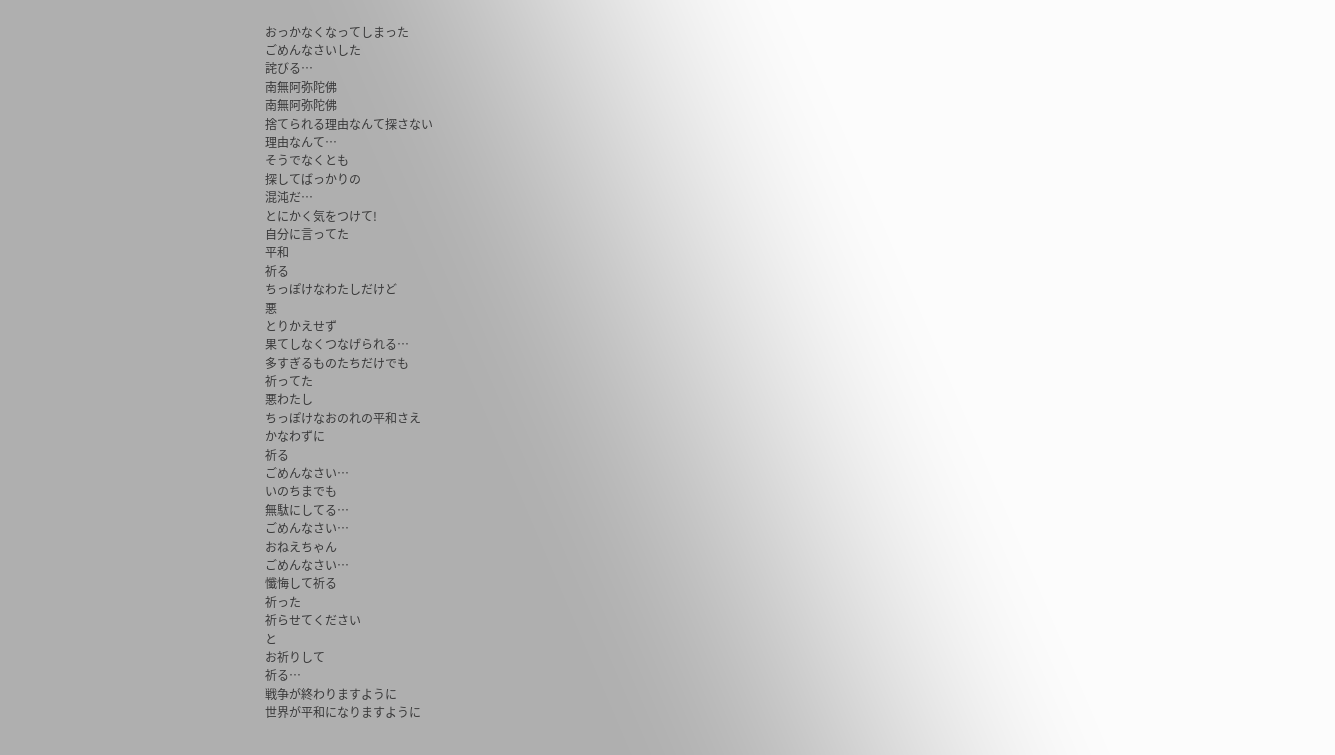おっかなくなってしまった
ごめんなさいした
詫びる…
南無阿弥陀佛
南無阿弥陀佛
捨てられる理由なんて探さない
理由なんて…
そうでなくとも
探してばっかりの
混沌だ…
とにかく気をつけて!
自分に言ってた
平和
祈る
ちっぽけなわたしだけど
悪
とりかえせず
果てしなくつなげられる…
多すぎるものたちだけでも
祈ってた
悪わたし
ちっぽけなおのれの平和さえ
かなわずに
祈る
ごめんなさい…
いのちまでも
無駄にしてる…
ごめんなさい…
おねえちゃん
ごめんなさい…
懺悔して祈る
祈った
祈らせてください
と
お祈りして
祈る…
戦争が終わりますように
世界が平和になりますように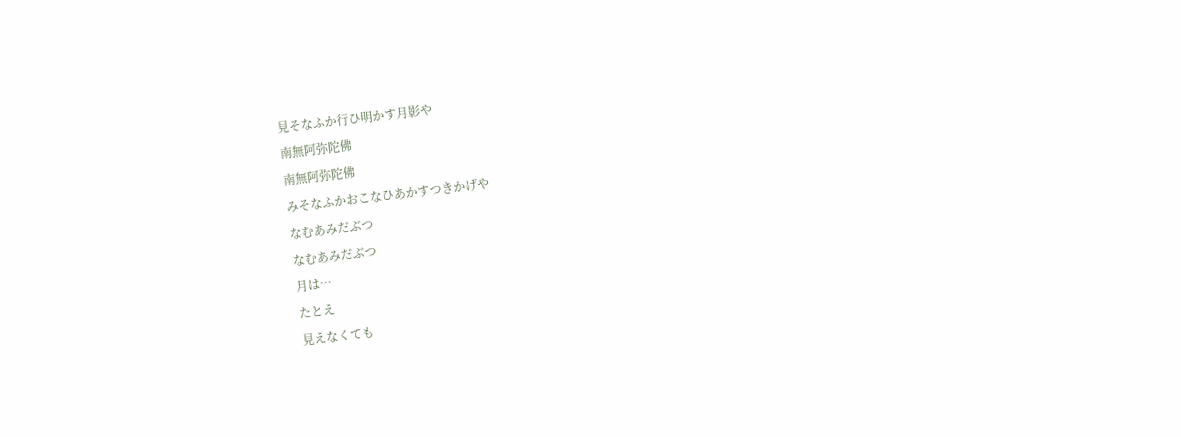見そなふか行ひ明かす月影や
南無阿弥陀佛
南無阿弥陀佛
みそなふかおこなひあかすつきかげや
なむあみだぶつ
なむあみだぶつ
月は…
たとえ
見えなくても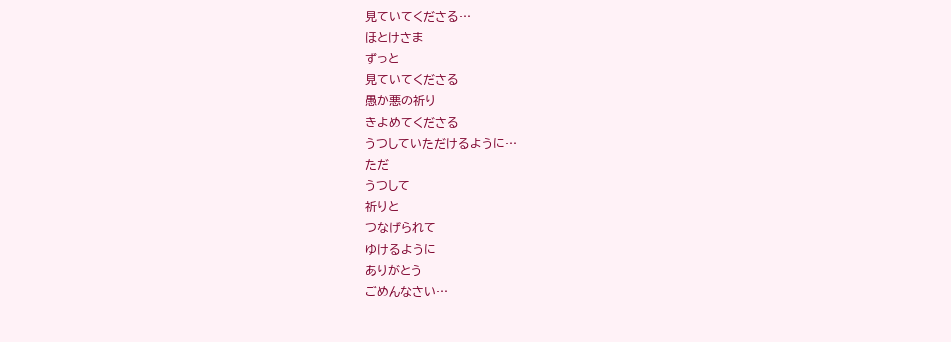見ていてくださる…
ほとけさま
ずっと
見ていてくださる
愚か悪の祈り
きよめてくださる
うつしていただけるように…
ただ
うつして
祈りと
つなげられて
ゆけるように
ありがとう
ごめんなさい…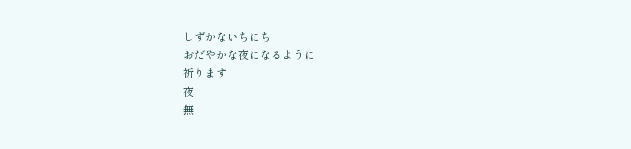しずかないちにち
おだやかな夜になるように
祈ります
夜
無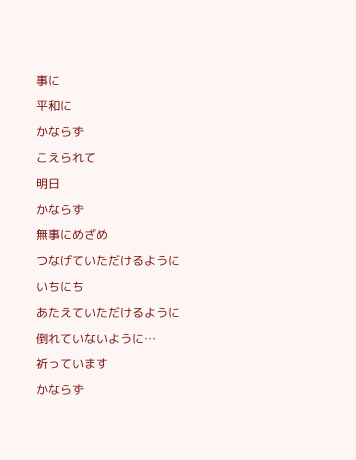事に
平和に
かならず
こえられて
明日
かならず
無事にめざめ
つなげていただけるように
いちにち
あたえていただけるように
倒れていないように…
祈っています
かならず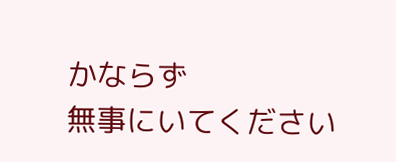かならず
無事にいてください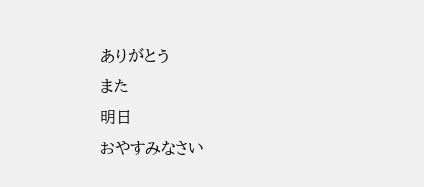ありがとう
また
明日
おやすみなさい